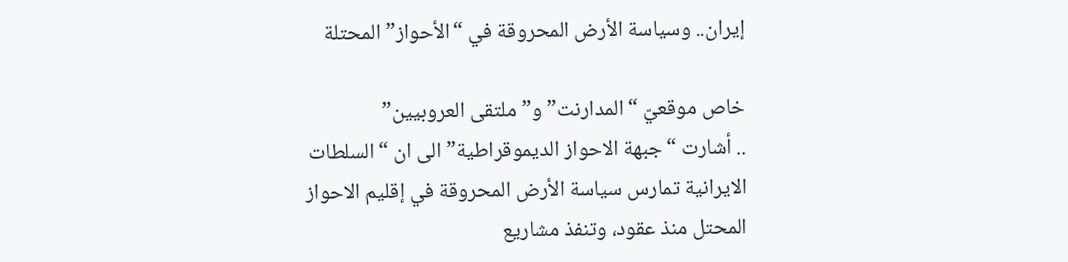إيران.. وسياسة الأرض المحروقة في “الأحواز” المحتلة

خاص موقعيّ “المدارنت” و”ملتقى العروبيين”
.. أشارت “جبهة الاحواز الديموقراطية” الى ان “السلطات الايرانية تمارس سياسة الأرض المحروقة في إقليم الاحواز المحتل منذ عقود، وتنفذ مشاريع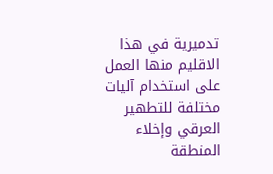تدميرية في هذا الاقليم منها العمل على استخدام آليات مختلفة للتطهير العرقي وإخلاء المنطقة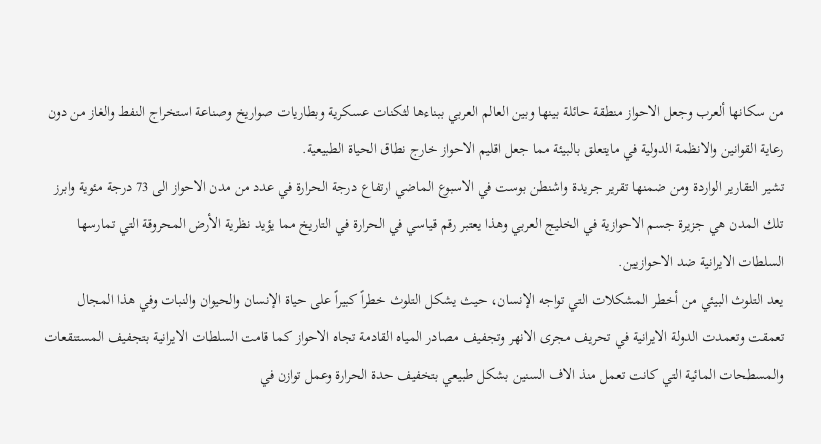من سكانها ألعرب وجعل الاحواز منطقة حائلة بينها وبين العالم العربي ببناءها لثكنات عسكرية وبطاريات صواريخ وصناعة استخراج النفط والغاز من دون رعاية القوانين والانظمة الدولية في مايتعلق بالبيئة مما جعل اقليم الاحواز خارج نطاق الحياة الطبيعية.
تشير التقارير الواردة ومن ضمنها تقرير جريدة واشنطن بوست في الاسبوع الماضي ارتفاع درجة الحرارة في عدد من مدن الاحواز الى 73 درجة مئوية وابرز تلك المدن هي جزيرة جسم الاحوازية في الخليج العربي وهذا يعتبر رقم قياسي في الحرارة في التاريخ مما يؤيد نظرية الأرض المحروقة التي تمارسها السلطات الايرانية ضد الاحوازيين.
يعد التلوث البيئي من أخطر المشكلات التي تواجه الإنسان، حيث يشكل التلوث خطراً كبيراً على حياة الإنسان والحيوان والنبات وفي هذا المجال تعمقت وتعمدت الدولة الايرانية في تحريف مجرى الانهر وتجفيف مصادر المياه القادمة تجاه الاحواز كما قامت السلطات الايرانية بتجفيف المستنقعات والمسطحات المائية التي كانت تعمل منذ الاف السنين بشكل طبيعي بتخفيف حدة الحرارة وعمل توازن في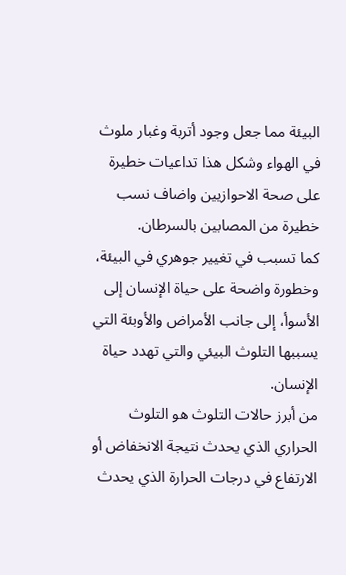البيئة مما جعل وجود أتربة وغبار ملوث في الهواء وشكل هذا تداعيات خطيرة على صحة الاحوازيين واضاف نسب خطيرة من المصابين بالسرطان.
كما تسبب في تغيير جوهري في البيئة، وخطورة واضحة على حياة الإنسان إلى الأسوأ، إلى جانب الأمراض والأوبئة التي يسببها التلوث البيئي والتي تهدد حياة الإنسان.
من أبرز حالات التلوث هو التلوث الحراري الذي يحدث نتيجة الانخفاض أو الارتفاع في درجات الحرارة الذي يحدث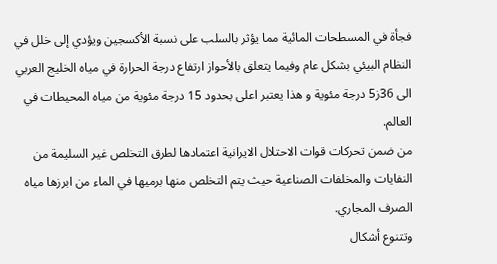فجأة في المسطحات المائية مما يؤثر بالسلب على نسبة الأكسجين ويؤدي إلى خلل في النظام البيئي بشكل عام وفيما يتعلق بالأحواز ارتفاع درجة الحرارة في مياه الخليج العربي الى 36ز5 درجة مئوية و هذا يعتبر اعلى بحدود 15 درجة مئوية من مياه المحيطات في العالم.
من ضمن تحركات قوات الاحتلال الايرانية اعتمادها لطرق التخلص غير السليمة من النفايات والمخلفات الصناعية حيث يتم التخلص منها برميها في الماء من ابرزها مياه الصرف المجاري.
وتتنوع أشكال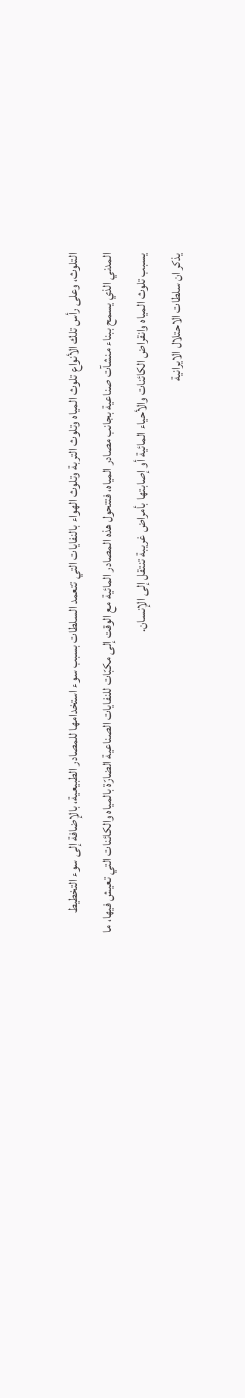التلوث، وعلى رأس تلك الأنواع تلوث المياه وتلوث التربة وتلوث الهواء بالنفايات التي تتعمد السلطات بسبب سوء استخدامها للمصادر الطبيعية، بالإضافة إلى سوء التخطيط المدني الذي يسمح ببناء منشآت صناعية بجانب مصادر المياه، فتتحول هذه المصادر المائية مع الوقت إلى مكبّات للنفايات الصناعية الضارّة بالمياه والكائنات التي تعيش فيها، ما يسبب تلوث المياه وانقراض الكائنات والأحياء المائية أو إصابتها بأمراض غريبة تنتقل إلى الإنسان.
يذكر ان سلطات الاحتلال الايرانية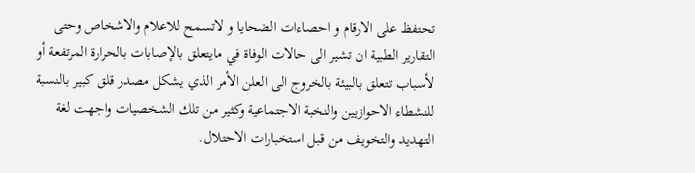تحتفظ على الارقام و احصاءات الضحايا و لاتسمح للاعلام والاشخاص وحتى التقارير الطبية ان تشير الى حالات الوفاة في مايتعلق بالإصابات بالحرارة المرتفعة أو لأسباب تتعلق بالبيئة بالخروج الى العلن الأمر الذي يشكل مصدر قلق كبير بالنسبة للنشطاء الاحوازيين والنخبة الاجتماعية وكثير من تلك الشخصيات واجهت لغة التهديد والتخويف من قبل استخبارات الاحتلال.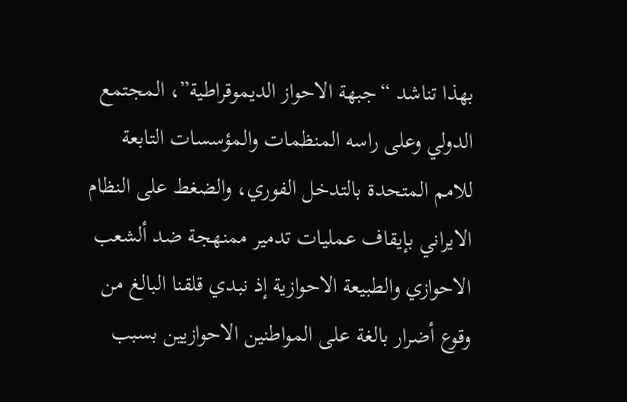بهذا تناشد “جبهة الاحواز الديموقراطية”، المجتمع الدولي وعلى راسه المنظمات والمؤسسات التابعة للامم المتحدة بالتدخل الفوري، والضغط على النظام الايراني بإيقاف عمليات تدمير ممنهجة ضد ألشعب الاحوازي والطبيعة الاحوازية إذ نبدي قلقنا البالغ من وقوع أضرار بالغة على المواطنين الاحوازيين بسبب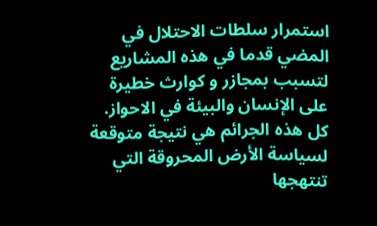استمرار سلطات الاحتلال في المضي قدما في هذه المشاريع لتسبب بمجازر و كوارث خطيرة على الإنسان والبيئة في الاحواز.
كل هذه الجرائم هي نتيجة متوقعة لسياسة الأرض المحروقة التي تنتهجها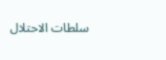سلطات الاحتلال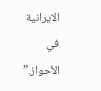الايرانية في الأحواز.”